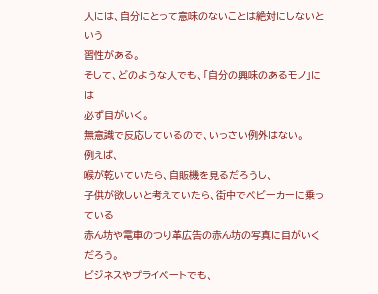人には、自分にとって意味のないことは絶対にしないという
習性がある。
そして、どのような人でも、「自分の興味のあるモノ」には
必ず目がいく。
無意識で反応しているので、いっさい例外はない。
例えば、
喉が乾いていたら、自販機を見るだろうし、
子供が欲しいと考えていたら、街中でベビーカーに乗っている
赤ん坊や電車のつり革広告の赤ん坊の写真に目がいくだろう。
ビジネスやプライベートでも、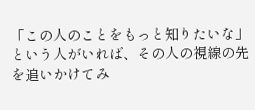「この人のことをもっと知りたいな」
という人がいれば、その人の視線の先を追いかけてみ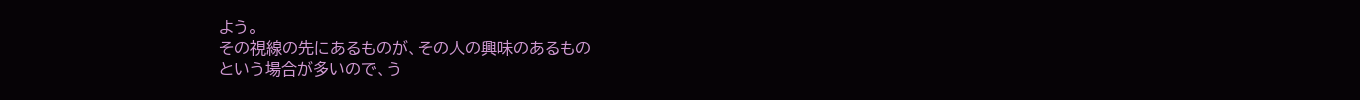よう。
その視線の先にあるものが、その人の興味のあるもの
という場合が多いので、う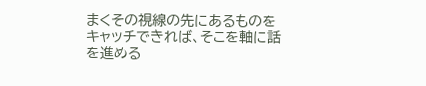まくその視線の先にあるものを
キャッチできれば、そこを軸に話を進める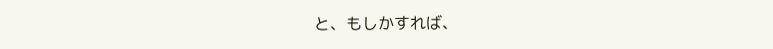と、もしかすれば、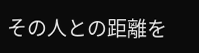その人との距離を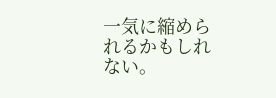一気に縮められるかもしれない。